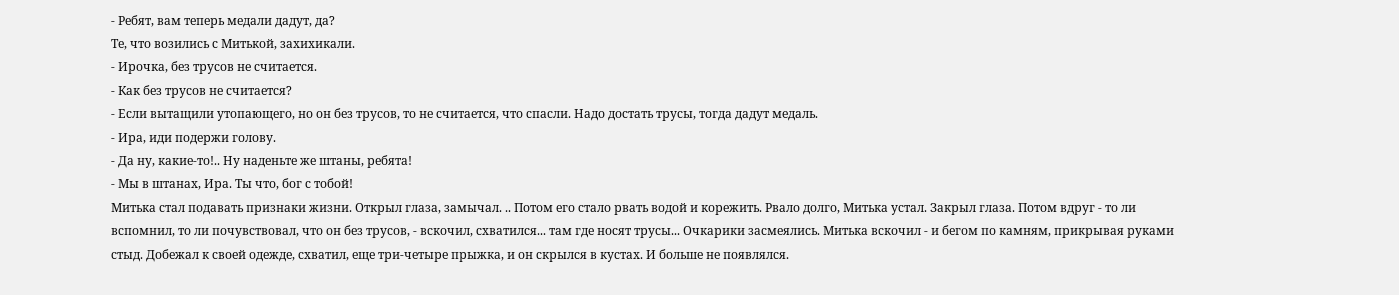- Ребят, вам теперь медали дадут, да?
Те, что возились с Митькой, захихикали.
- Ирочка, без трусов не считается.
- Как без трусов не считается?
- Если вытащили утопающего, но он без трусов, то не считается, что спасли. Надо достать трусы, тогда дадут медаль.
- Ира, иди подержи голову.
- Да ну, какие-то!.. Ну наденьте же штаны, ребята!
- Мы в штанах, Ира. Ты что, бог с тобой!
Митька стал подавать признаки жизни. Открыл глаза, замычал. .. Потом его стало рвать водой и корежить. Рвало долго, Митька устал. Закрыл глаза. Потом вдруг - то ли вспомнил, то ли почувствовал, что он без трусов, - вскочил, схватился... там где носят трусы... Очкарики засмеялись. Митька вскочил - и бегом по камням, прикрывая руками стыд. Добежал к своей одежде, схватил, еще три-четыре прыжка, и он скрылся в кустах. И больше не появлялся.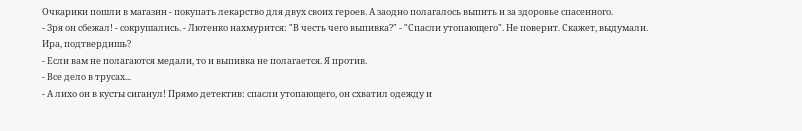Очкарики пошли в магазин - покупать лекарство для двух своих героев. А заодно полагалось выпить и за здоровье спасенного.
- Зря он сбежал! - сокрушались. - Лютенко нахмурится: "В честь чего выпивка?" - "Спасли утопающего". Не поверит. Скажет, выдумали. Ира, подтвердишь?
- Если вам не полагаются медали, то и выпивка не полагается. Я против.
- Все дело в трусах...
- А лихо он в кусты сиганул! Прямо детектив: спасли утопающего, он схватил одежду и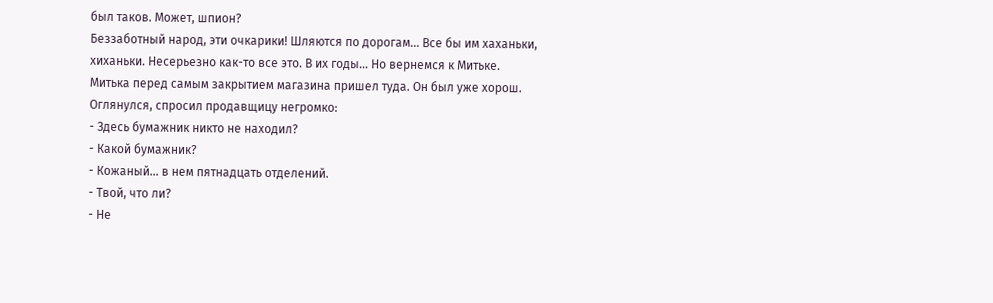был таков. Может, шпион?
Беззаботный народ, эти очкарики! Шляются по дорогам... Все бы им хаханьки, хиханьки. Несерьезно как-то все это. В их годы... Но вернемся к Митьке.
Митька перед самым закрытием магазина пришел туда. Он был уже хорош. Оглянулся, спросил продавщицу негромко:
- Здесь бумажник никто не находил?
- Какой бумажник?
- Кожаный... в нем пятнадцать отделений.
- Твой, что ли?
- Не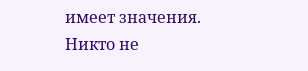имеет значения. Никто не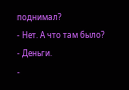поднимал?
- Нет. А что там было?
- Деньги.
-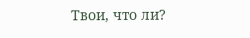Твои, что ли?